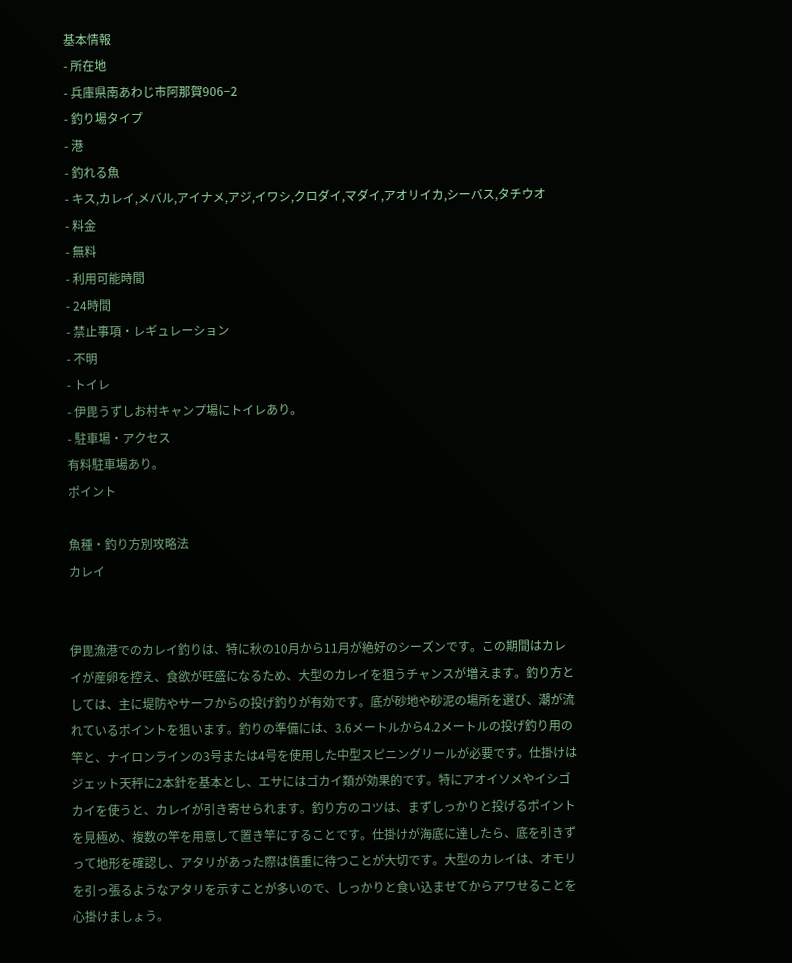基本情報
- 所在地
- 兵庫県南あわじ市阿那賀906−2
- 釣り場タイプ
- 港
- 釣れる魚
- キス,カレイ,メバル,アイナメ,アジ,イワシ,クロダイ,マダイ,アオリイカ,シーバス,タチウオ
- 料金
- 無料
- 利用可能時間
- 24時間
- 禁止事項・レギュレーション
- 不明
- トイレ
- 伊毘うずしお村キャンプ場にトイレあり。
- 駐車場・アクセス
有料駐車場あり。
ポイント

魚種・釣り方別攻略法
カレイ


伊毘漁港でのカレイ釣りは、特に秋の10月から11月が絶好のシーズンです。この期間はカレイが産卵を控え、食欲が旺盛になるため、大型のカレイを狙うチャンスが増えます。釣り方としては、主に堤防やサーフからの投げ釣りが有効です。底が砂地や砂泥の場所を選び、潮が流れているポイントを狙います。釣りの準備には、3.6メートルから4.2メートルの投げ釣り用の竿と、ナイロンラインの3号または4号を使用した中型スピニングリールが必要です。仕掛けはジェット天秤に2本針を基本とし、エサにはゴカイ類が効果的です。特にアオイソメやイシゴカイを使うと、カレイが引き寄せられます。釣り方のコツは、まずしっかりと投げるポイントを見極め、複数の竿を用意して置き竿にすることです。仕掛けが海底に達したら、底を引きずって地形を確認し、アタリがあった際は慎重に待つことが大切です。大型のカレイは、オモリを引っ張るようなアタリを示すことが多いので、しっかりと食い込ませてからアワせることを心掛けましょう。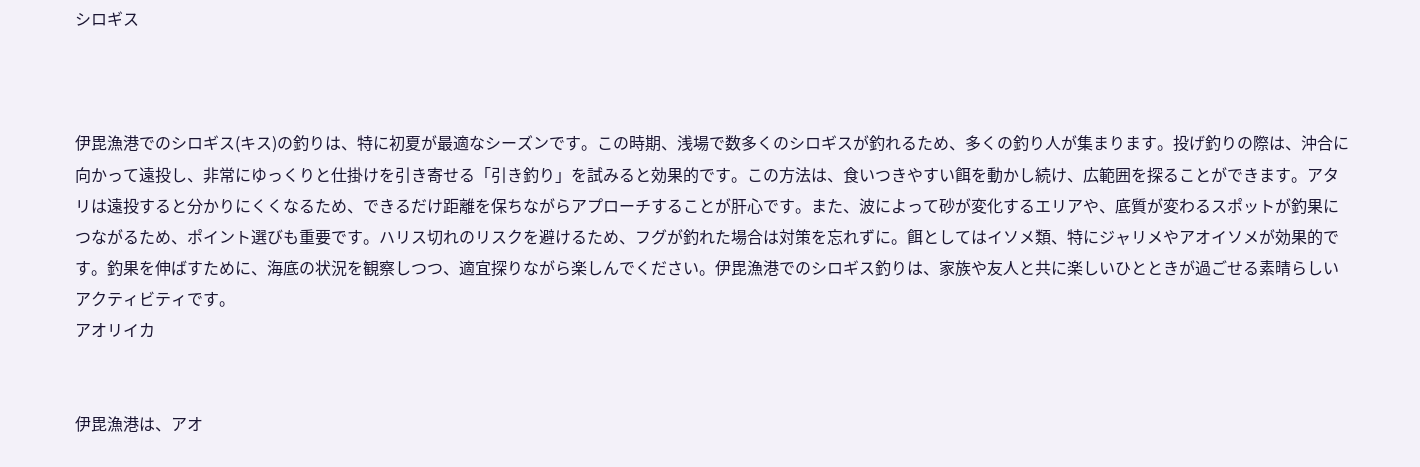シロギス



伊毘漁港でのシロギス(キス)の釣りは、特に初夏が最適なシーズンです。この時期、浅場で数多くのシロギスが釣れるため、多くの釣り人が集まります。投げ釣りの際は、沖合に向かって遠投し、非常にゆっくりと仕掛けを引き寄せる「引き釣り」を試みると効果的です。この方法は、食いつきやすい餌を動かし続け、広範囲を探ることができます。アタリは遠投すると分かりにくくなるため、できるだけ距離を保ちながらアプローチすることが肝心です。また、波によって砂が変化するエリアや、底質が変わるスポットが釣果につながるため、ポイント選びも重要です。ハリス切れのリスクを避けるため、フグが釣れた場合は対策を忘れずに。餌としてはイソメ類、特にジャリメやアオイソメが効果的です。釣果を伸ばすために、海底の状況を観察しつつ、適宜探りながら楽しんでください。伊毘漁港でのシロギス釣りは、家族や友人と共に楽しいひとときが過ごせる素晴らしいアクティビティです。
アオリイカ


伊毘漁港は、アオ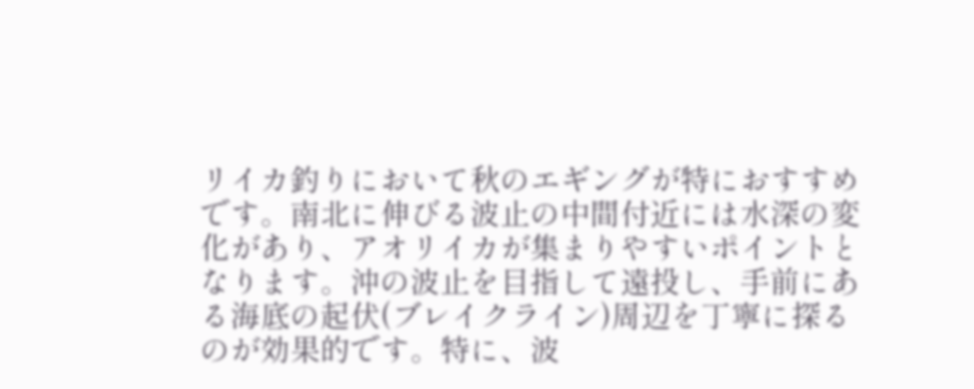リイカ釣りにおいて秋のエギングが特におすすめです。南北に伸びる波止の中間付近には水深の変化があり、アオリイカが集まりやすいポイントとなります。沖の波止を目指して遠投し、手前にある海底の起伏(ブレイクライン)周辺を丁寧に探るのが効果的です。特に、波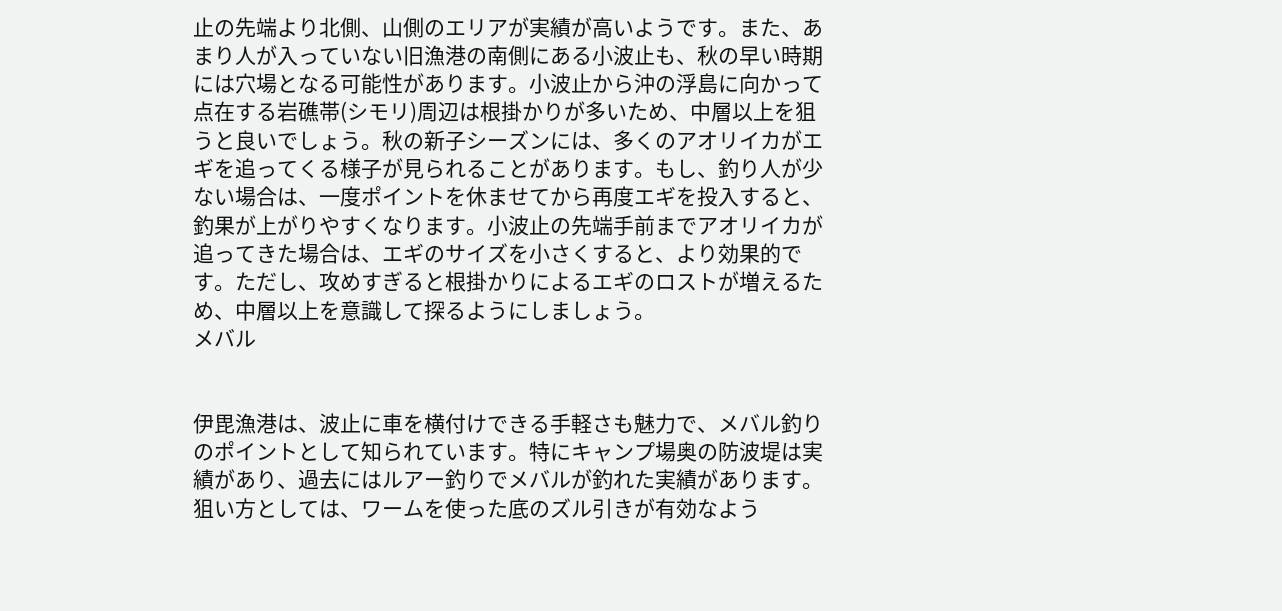止の先端より北側、山側のエリアが実績が高いようです。また、あまり人が入っていない旧漁港の南側にある小波止も、秋の早い時期には穴場となる可能性があります。小波止から沖の浮島に向かって点在する岩礁帯(シモリ)周辺は根掛かりが多いため、中層以上を狙うと良いでしょう。秋の新子シーズンには、多くのアオリイカがエギを追ってくる様子が見られることがあります。もし、釣り人が少ない場合は、一度ポイントを休ませてから再度エギを投入すると、釣果が上がりやすくなります。小波止の先端手前までアオリイカが追ってきた場合は、エギのサイズを小さくすると、より効果的です。ただし、攻めすぎると根掛かりによるエギのロストが増えるため、中層以上を意識して探るようにしましょう。
メバル


伊毘漁港は、波止に車を横付けできる手軽さも魅力で、メバル釣りのポイントとして知られています。特にキャンプ場奥の防波堤は実績があり、過去にはルアー釣りでメバルが釣れた実績があります。狙い方としては、ワームを使った底のズル引きが有効なよう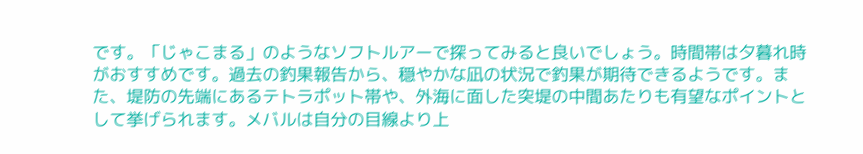です。「じゃこまる」のようなソフトルアーで探ってみると良いでしょう。時間帯は夕暮れ時がおすすめです。過去の釣果報告から、穏やかな凪の状況で釣果が期待できるようです。また、堤防の先端にあるテトラポット帯や、外海に面した突堤の中間あたりも有望なポイントとして挙げられます。メバルは自分の目線より上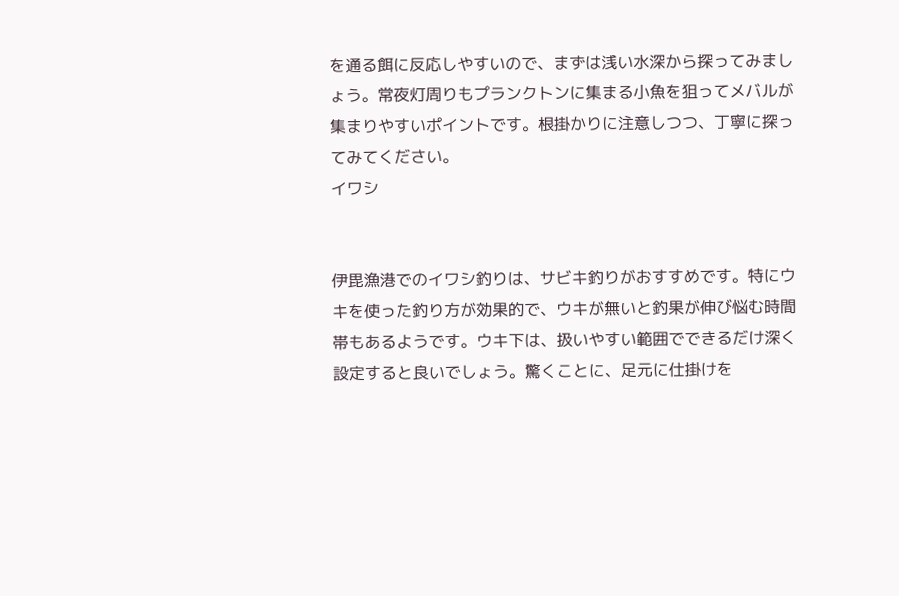を通る餌に反応しやすいので、まずは浅い水深から探ってみましょう。常夜灯周りもプランクトンに集まる小魚を狙ってメバルが集まりやすいポイントです。根掛かりに注意しつつ、丁寧に探ってみてください。
イワシ


伊毘漁港でのイワシ釣りは、サビキ釣りがおすすめです。特にウキを使った釣り方が効果的で、ウキが無いと釣果が伸び悩む時間帯もあるようです。ウキ下は、扱いやすい範囲でできるだけ深く設定すると良いでしょう。驚くことに、足元に仕掛けを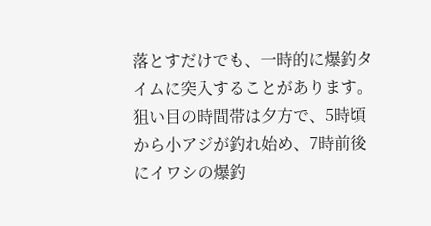落とすだけでも、一時的に爆釣タイムに突入することがあります。狙い目の時間帯は夕方で、5時頃から小アジが釣れ始め、7時前後にイワシの爆釣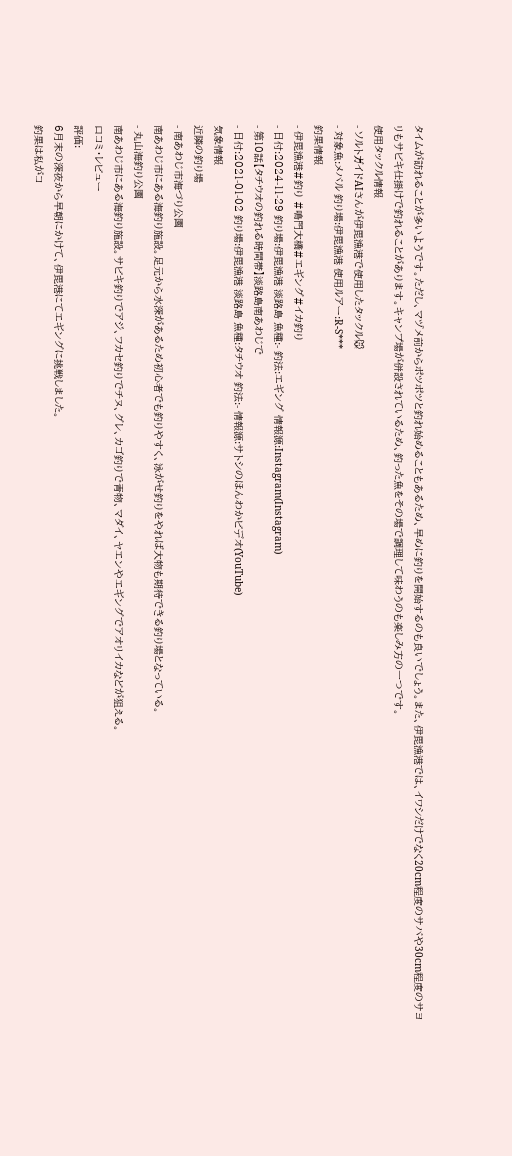タイムが訪れることが多いようです。ただし、マヅメ前からポツポツと釣れ始めることもあるため、早めに釣りを開始するのも良いでしょう。また、伊毘漁港では、イワシだけでなく20cm程度のサバや30cm程度のサヨリもサビキ仕掛けで釣れることがあります。キャンプ場が併設されているため、釣った魚をその場で調理して味わうのも楽しみ方の一つです。
使用タックル情報
- ソルトガイドAIさんが伊毘漁港で使用したタックル🐭
- 対象魚:メバル 釣り場:伊毘漁港 使用ルアー:R-S***
釣果情報
- 伊毘漁港#釣り #鳴門大橋#エギング#イカ釣り
- 日付:2024-11-29 釣り場:伊毘漁港 淡路島 魚種:- 釣法:エギング 情報源:Instagram(Instagram)
- 第10話【タチウオの釣れる時間帯】淡路島南あわじで
- 日付:2021-01-02 釣り場:伊毘漁港 淡路島 魚種:タチウオ 釣法:- 情報源:サトシのほんわかビデオ(YouTube)
気象情報
近隣の釣り場
- 南あわじ市海づり公園
南あわじ市にある海釣り施設。足元から水深があるため初心者でも釣りやすく、泳がせ釣りをやれば大物も期待できる釣り場となっている。
- 丸山海釣り公園
南あわじ市にある海釣り施設。サビキ釣りでアジ、フカセ釣りでチヌ、グレ、カゴ釣りで青物、マダイ、ヤエンやエギングでアオリイカなどが狙える。
口コミ・レビュー
評価:
6月末の深夜から早朝にかけて、伊毘港にてエギングに挑戦しました。
釣果は私がコ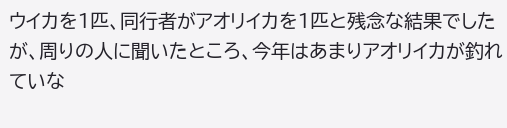ウイカを1匹、同行者がアオリイカを1匹と残念な結果でしたが、周りの人に聞いたところ、今年はあまりアオリイカが釣れていな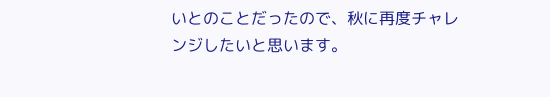いとのことだったので、秋に再度チャレンジしたいと思います。